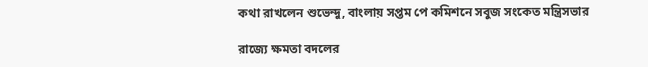কথা রাখলেন শুভেন্দু, বাংলায় সপ্তম পে কমিশনে সবুজ সংকেত মন্ত্রিসভার

রাজ্যে ক্ষমতা বদলের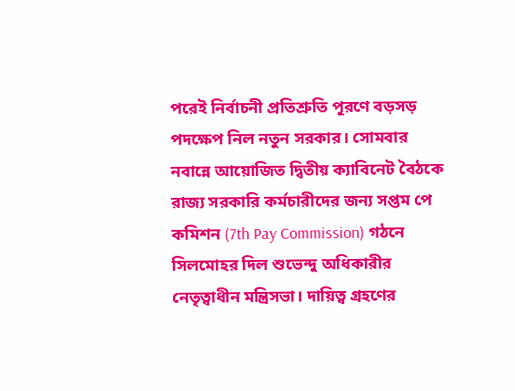পরেই নির্বাচনী প্রতিশ্রুতি পূরণে বড়সড় পদক্ষেপ নিল নতুন সরকার। সোমবার নবান্নে আয়োজিত দ্বিতীয় ক্যাবিনেট বৈঠকে রাজ্য সরকারি কর্মচারীদের জন্য সপ্তম পে কমিশন (7th Pay Commission) গঠনে সিলমোহর দিল শুভেন্দু অধিকারীর নেতৃত্বাধীন মন্ত্রিসভা। দায়িত্ব গ্রহণের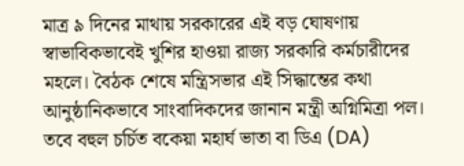মাত্র ৯ দিনের মাথায় সরকারের এই বড় ঘোষণায় স্বাভাবিকভাবেই খুশির হাওয়া রাজ্য সরকারি কর্মচারীদের মহলে। বৈঠক শেষে মন্ত্রিসভার এই সিদ্ধান্তের কথা আনুষ্ঠানিকভাবে সাংবাদিকদের জানান মন্ত্রী অগ্নিমিত্রা পল। তবে বহুল চর্চিত বকেয়া মহার্ঘ ভাতা বা ডিএ (DA)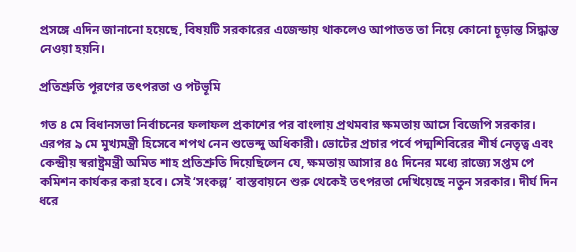প্রসঙ্গে এদিন জানানো হয়েছে, বিষয়টি সরকারের এজেন্ডায় থাকলেও আপাতত তা নিয়ে কোনো চূড়ান্ত সিদ্ধান্ত নেওয়া হয়নি।

প্রতিশ্রুতি পূরণের তৎপরতা ও পটভূমি

গত ৪ মে বিধানসভা নির্বাচনের ফলাফল প্রকাশের পর বাংলায় প্রথমবার ক্ষমতায় আসে বিজেপি সরকার। এরপর ৯ মে মুখ্যমন্ত্রী হিসেবে শপথ নেন শুভেন্দু অধিকারী। ভোটের প্রচার পর্বে পদ্মশিবিরের শীর্ষ নেতৃত্ব এবং কেন্দ্রীয় স্বরাষ্ট্রমন্ত্রী অমিত শাহ প্রতিশ্রুতি দিয়েছিলেন যে, ক্ষমতায় আসার ৪৫ দিনের মধ্যে রাজ্যে সপ্তম পে কমিশন কার্যকর করা হবে। সেই ‘সংকল্প’ বাস্তবায়নে শুরু থেকেই তৎপরতা দেখিয়েছে নতুন সরকার। দীর্ঘ দিন ধরে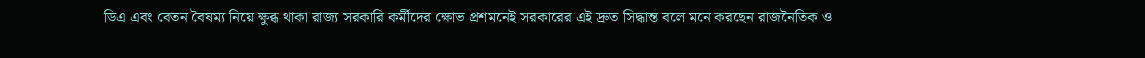ডিএ এবং বেতন বৈষম্য নিয়ে ক্ষুব্ধ থাকা রাজ্য সরকারি কর্মীদের ক্ষোভ প্রশমনেই সরকারের এই দ্রুত সিদ্ধান্ত বলে মনে করছেন রাজনৈতিক ও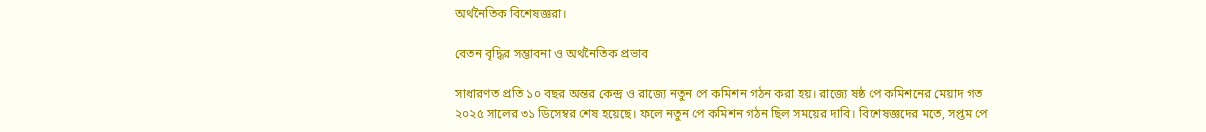অর্থনৈতিক বিশেষজ্ঞরা।

বেতন বৃদ্ধির সম্ভাবনা ও অর্থনৈতিক প্রভাব

সাধারণত প্রতি ১০ বছর অন্তর কেন্দ্র ও রাজ্যে নতুন পে কমিশন গঠন করা হয়। রাজ্যে ষষ্ঠ পে কমিশনের মেয়াদ গত ২০২৫ সালের ৩১ ডিসেম্বর শেষ হয়েছে। ফলে নতুন পে কমিশন গঠন ছিল সময়ের দাবি। বিশেষজ্ঞদের মতে, সপ্তম পে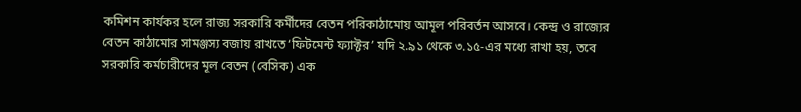কমিশন কার্যকর হলে রাজ্য সরকারি কর্মীদের বেতন পরিকাঠামোয় আমূল পরিবর্তন আসবে। কেন্দ্র ও রাজ্যের বেতন কাঠামোর সামঞ্জস্য বজায় রাখতে ‘ফিটমেন্ট ফ্যাক্টর’ যদি ২.৯১ থেকে ৩.১৫-এর মধ্যে রাখা হয়, তবে সরকারি কর্মচারীদের মূল বেতন (বেসিক) এক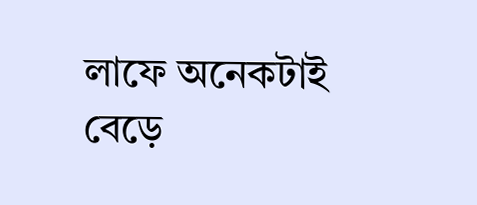লাফে অনেকটাই বেড়ে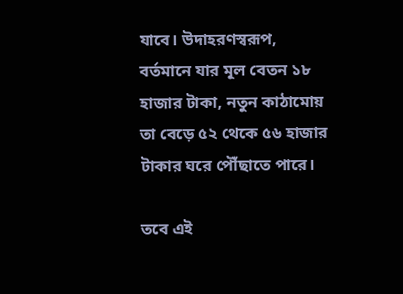যাবে। উদাহরণস্বরূপ, বর্তমানে যার মূল বেতন ১৮ হাজার টাকা, নতুন কাঠামোয় তা বেড়ে ৫২ থেকে ৫৬ হাজার টাকার ঘরে পৌঁছাতে পারে।

তবে এই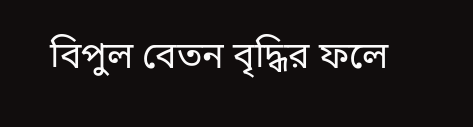বিপুল বেতন বৃদ্ধির ফলে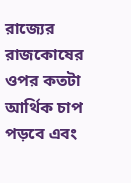রাজ্যের রাজকোষের ওপর কতটা আর্থিক চাপ পড়বে এবং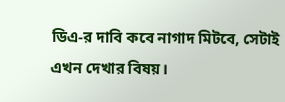ডিএ-র দাবি কবে নাগাদ মিটবে, সেটাই এখন দেখার বিষয়।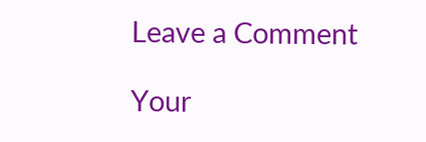Leave a Comment

Your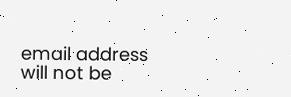email address will not be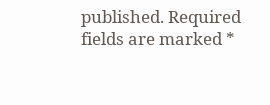published. Required fields are marked *